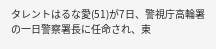タレントはるな愛(51)が7日、警視庁高輪署の一日警察署長に任命され、東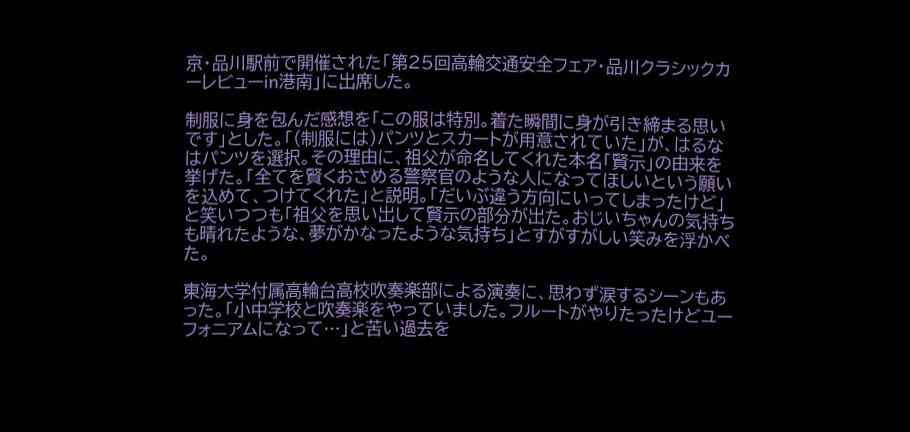京・品川駅前で開催された「第25回高輪交通安全フェア・品川クラシックカーレビューin港南」に出席した。

制服に身を包んだ感想を「この服は特別。着た瞬間に身が引き締まる思いです」とした。「(制服には)パンツとスカートが用意されていた」が、はるなはパンツを選択。その理由に、祖父が命名してくれた本名「賢示」の由来を挙げた。「全てを賢くおさめる警察官のような人になってほしいという願いを込めて、つけてくれた」と説明。「だいぶ違う方向にいってしまったけど」と笑いつつも「祖父を思い出して賢示の部分が出た。おじいちゃんの気持ちも晴れたような、夢がかなったような気持ち」とすがすがしい笑みを浮かべた。

東海大学付属高輪台高校吹奏楽部による演奏に、思わず涙するシーンもあった。「小中学校と吹奏楽をやっていました。フルートがやりたったけどユーフォニアムになって…」と苦い過去を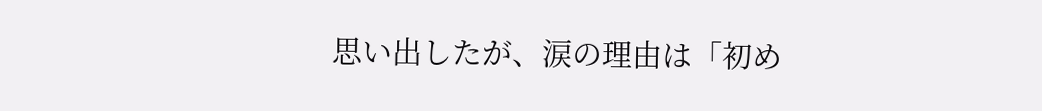思い出したが、涙の理由は「初め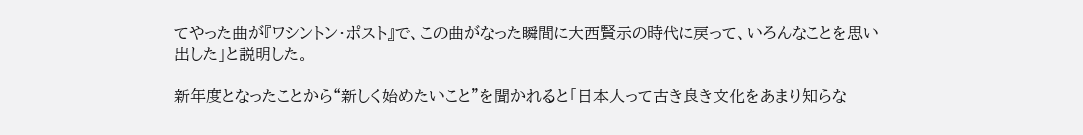てやった曲が『ワシントン・ポスト』で、この曲がなった瞬間に大西賢示の時代に戻って、いろんなことを思い出した」と説明した。

新年度となったことから“新しく始めたいこと”を聞かれると「日本人って古き良き文化をあまり知らな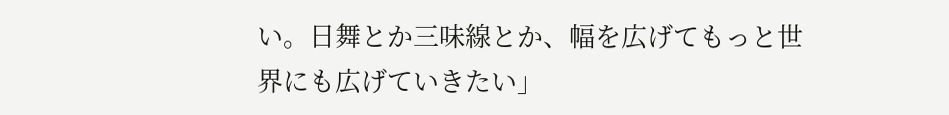い。日舞とか三味線とか、幅を広げてもっと世界にも広げていきたい」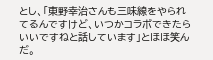とし、「東野幸治さんも三味線をやられてるんですけど、いつかコラボできたらいいですねと話しています」とほほ笑んだ。